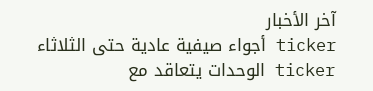آخر الأخبار
ticker أجواء صيفية عادية حتى الثلاثاء ticker الوحدات يتعاقد مع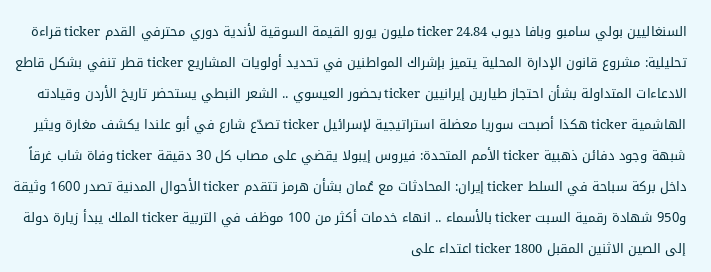السنغاليين بولي سامبو وبافا ديوب ticker 24.84 مليون يورو القيمة السوقية لأندية دوري محترفي القدم ticker قراءة تحليلية: مشروع قانون الإدارة المحلية يتميز بإشراك المواطنين في تحديد أولويات المشاريع ticker قطر تنفي بشكل قاطع الادعاءات المتداولة بشأن احتجاز طيارين إيرانيين ticker بحضور العيسوي .. الشعر النبطي يستحضر تاريخ الأردن وقيادته الهاشمية ticker هكذا أصبحت سوريا معضلة استراتيجية لإسرائيل ticker تصدّع شارع في أبو علندا يكشف مغارة ويثير شبهة وجود دفائن ذهبية ticker الأمم المتحدة: فيروس إيبولا يقضي على مصاب كل 30 دقيقة ticker وفاة شاب غرقاً داخل بركة سباحة في السلط ticker إيران: المحادثات مع عُمان بشأن هرمز تتقدم ticker الأحوال المدنية تصدر 1600 وثيقة و950 شهادة رقمية السبت ticker بالأسماء .. انهاء خدمات أكثر من 100 موظف في التربية ticker الملك يبدأ زيارة دولة إلى الصين الاثنين المقبل ticker 1800 اعتداء على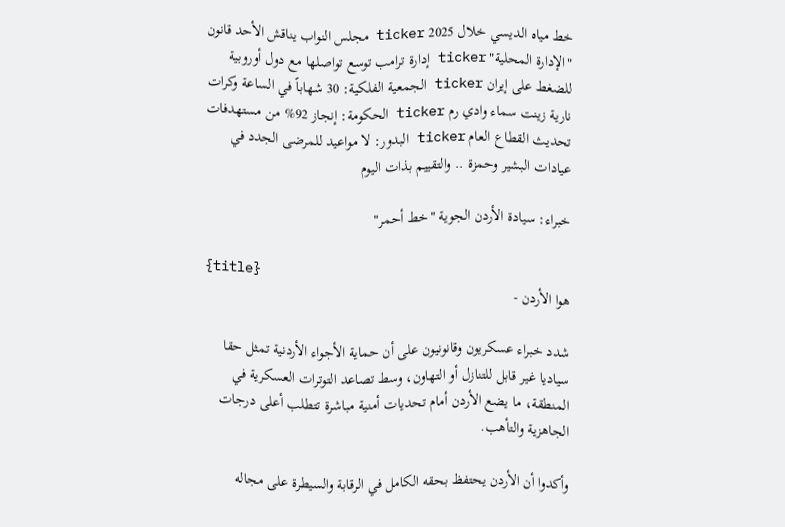خط مياه الديسي خلال 2025 ticker مجلس النواب يناقش الأحد قانون "الإدارة المحلية" ticker إدارة ترامب توسع تواصلها مع دول أوروبية للضغط على إيران ticker الجمعية الفلكية: 30 شهاباً في الساعة وكرات نارية زينت سماء وادي رم ticker الحكومة: إنجاز 92% من مستهدفات تحديث القطاع العام ticker البدور: لا مواعيد للمرضى الجدد في عيادات البشير وحمزة .. والتقييم بذات اليوم

خبراء: سيادة الأردن الجوية "خط أحمر"

{title}
هوا الأردن -

شدد خبراء عسكريون وقانونيون على أن حماية الأجواء الأردنية تمثل حقا سياديا غير قابل للتنازل أو التهاون، وسط تصاعد التوترات العسكرية في المنطقة، ما يضع الأردن أمام تحديات أمنية مباشرة تتطلب أعلى درجات الجاهزية والتأهب.

وأكدوا أن الأردن يحتفظ بحقه الكامل في الرقابة والسيطرة على مجاله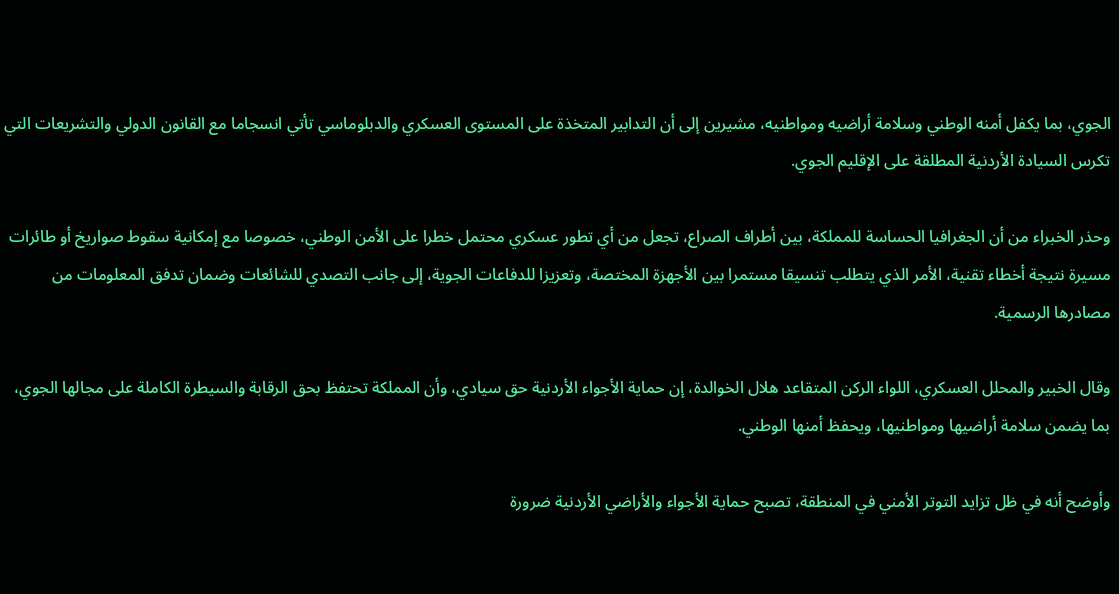الجوي، بما يكفل أمنه الوطني وسلامة أراضيه ومواطنيه، مشيرين إلى أن التدابير المتخذة على المستوى العسكري والدبلوماسي تأتي انسجاما مع القانون الدولي والتشريعات التي تكرس السيادة الأردنية المطلقة على الإقليم الجوي.

وحذر الخبراء من أن الجغرافيا الحساسة للمملكة، بين أطراف الصراع، تجعل من أي تطور عسكري محتمل خطرا على الأمن الوطني، خصوصا مع إمكانية سقوط صواريخ أو طائرات مسيرة نتيجة أخطاء تقنية، الأمر الذي يتطلب تنسيقا مستمرا بين الأجهزة المختصة، وتعزيزا للدفاعات الجوية، إلى جانب التصدي للشائعات وضمان تدفق المعلومات من مصادرها الرسمية.

وقال الخبير والمحلل العسكري، اللواء الركن المتقاعد هلال الخوالدة، إن حماية الأجواء الأردنية حق سيادي، وأن المملكة تحتفظ بحق الرقابة والسيطرة الكاملة على مجالها الجوي، بما يضمن سلامة أراضيها ومواطنيها، ويحفظ أمنها الوطني.

وأوضح أنه في ظل تزايد التوتر الأمني في المنطقة، تصبح حماية الأجواء والأراضي الأردنية ضرورة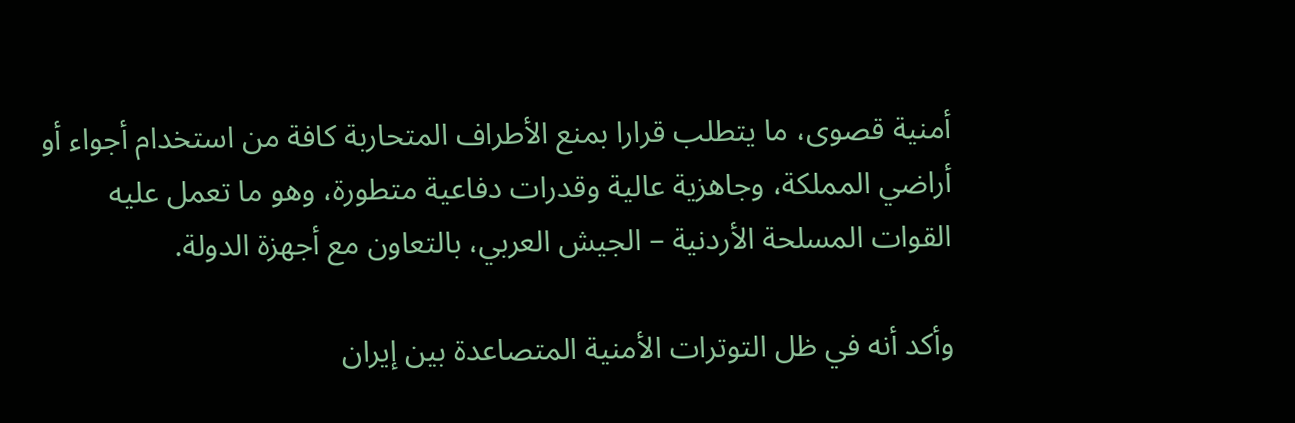أمنية قصوى، ما يتطلب قرارا بمنع الأطراف المتحاربة كافة من استخدام أجواء أو أراضي المملكة، وجاهزية عالية وقدرات دفاعية متطورة، وهو ما تعمل عليه القوات المسلحة الأردنية – الجيش العربي، بالتعاون مع أجهزة الدولة.

وأكد أنه في ظل التوترات الأمنية المتصاعدة بين إيران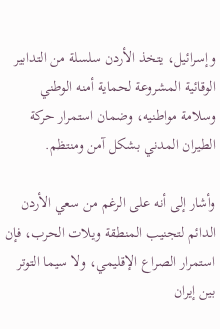وإسرائيل، يتخذ الأردن سلسلة من التدابير الوقائية المشروعة لحماية أمنه الوطني وسلامة مواطنيه، وضمان استمرار حركة الطيران المدني بشكل آمن ومنتظم.

وأشار إلى أنه على الرغم من سعي الأردن الدائم لتجنيب المنطقة ويلات الحرب، فإن استمرار الصراع الإقليمي، ولا سيما التوتر بين إيران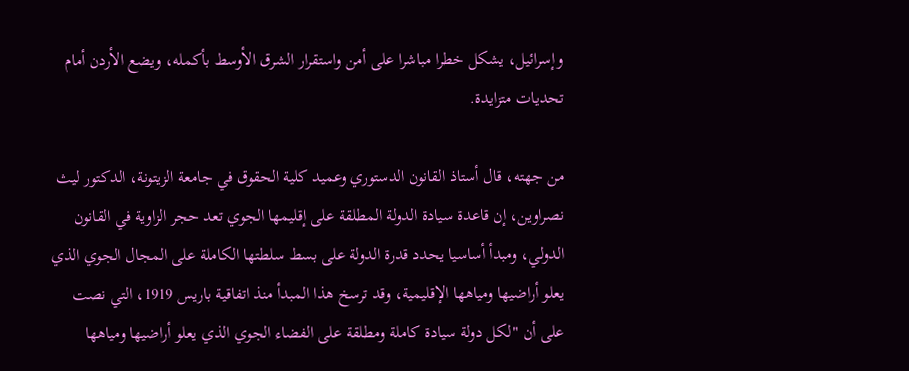وإسرائيل، يشكل خطرا مباشرا على أمن واستقرار الشرق الأوسط بأكمله، ويضع الأردن أمام تحديات متزايدة.

من جهته، قال أستاذ القانون الدستوري وعميد كلية الحقوق في جامعة الزيتونة، الدكتور ليث نصراوين، إن قاعدة سيادة الدولة المطلقة على إقليمها الجوي تعد حجر الزاوية في القانون الدولي، ومبدأ أساسيا يحدد قدرة الدولة على بسط سلطتها الكاملة على المجال الجوي الذي يعلو أراضيها ومياهها الإقليمية، وقد ترسخ هذا المبدأ منذ اتفاقية باريس 1919، التي نصت على أن "لكل دولة سيادة كاملة ومطلقة على الفضاء الجوي الذي يعلو أراضيها ومياهها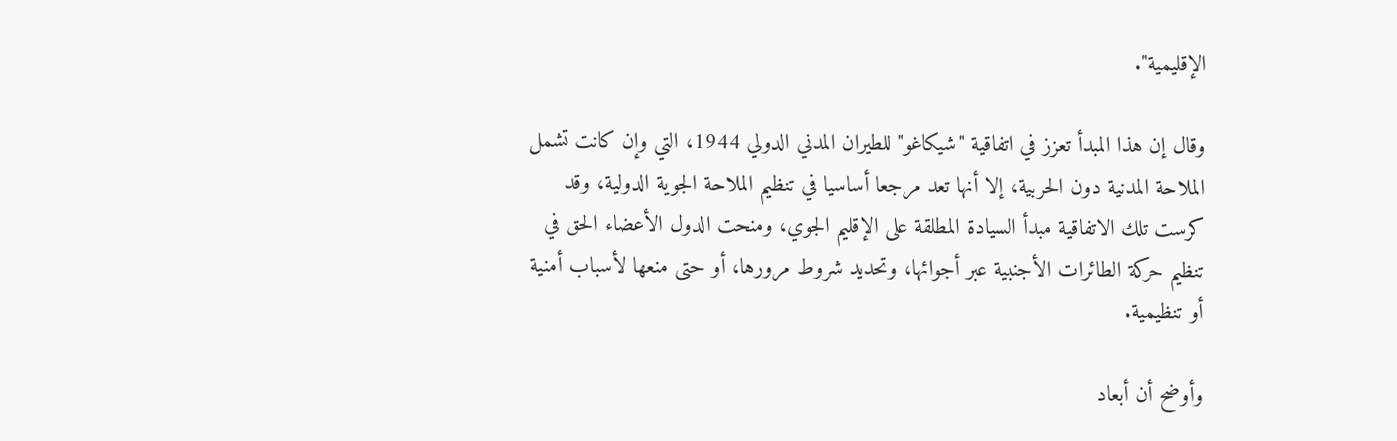الإقليمية".

وقال إن هذا المبدأ تعزز في اتفاقية "شيكاغو" للطيران المدني الدولي 1944، التي وإن كانت تشمل الملاحة المدنية دون الحربية، إلا أنها تعد مرجعا أساسيا في تنظيم الملاحة الجوية الدولية، وقد كرست تلك الاتفاقية مبدأ السيادة المطلقة على الإقليم الجوي، ومنحت الدول الأعضاء الحق في تنظيم حركة الطائرات الأجنبية عبر أجوائها، وتحديد شروط مرورها، أو حتى منعها لأسباب أمنية أو تنظيمية.

وأوضح أن أبعاد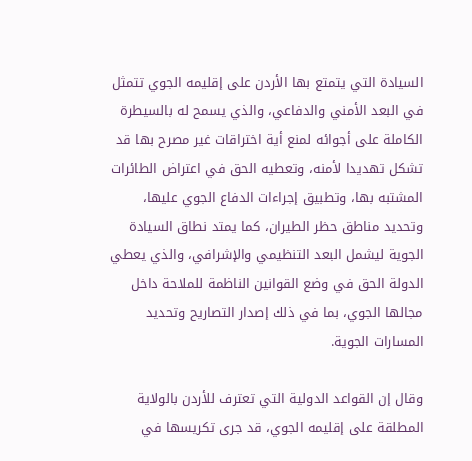السيادة التي يتمتع بها الأردن على إقليمه الجوي تتمثل في البعد الأمني والدفاعي، والذي يسمح له بالسيطرة الكاملة على أجوائه لمنع أية اختراقات غير مصرح بها قد تشكل تهديدا لأمنه، وتعطيه الحق في اعتراض الطائرات المشتبه بها، وتطبيق إجراءات الدفاع الجوي عليها، وتحديد مناطق حظر الطيران، كما يمتد نطاق السيادة الجوية ليشمل البعد التنظيمي والإشرافي، والذي يعطي الدولة الحق في وضع القوانين الناظمة للملاحة داخل مجالها الجوي، بما في ذلك إصدار التصاريح وتحديد المسارات الجوية.

وقال إن القواعد الدولية التي تعترف للأردن بالولاية المطلقة على إقليمه الجوي، قد جرى تكريسها في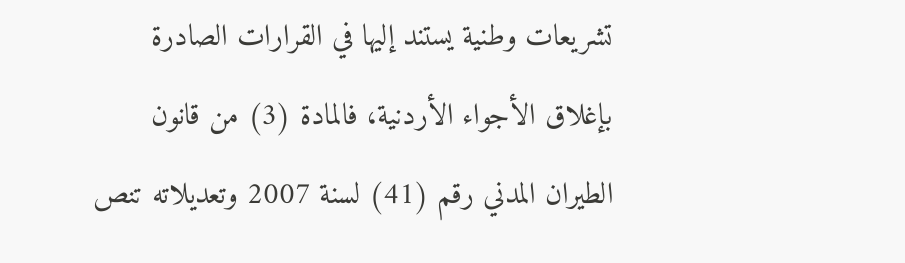تشريعات وطنية يستند إليها في القرارات الصادرة بإغلاق الأجواء الأردنية، فالمادة (3) من قانون الطيران المدني رقم (41) لسنة 2007 وتعديلاته تنص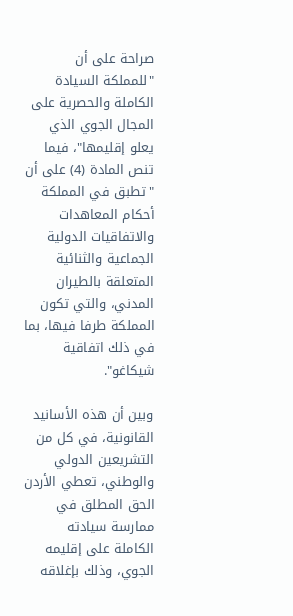صراحة على أن "للمملكة السيادة الكاملة والحصرية على المجال الجوي الذي يعلو إقليمها"، فيما تنص المادة (4) على أن "تطبق في المملكة أحكام المعاهدات والاتفاقيات الدولية الجماعية والثنائية المتعلقة بالطيران المدني، والتي تكون المملكة طرفا فيها، بما في ذلك اتفاقية شيكاغو".

وبين أن هذه الأسانيد القانونية، في كل من التشريعين الدولي والوطني، تعطي الأردن الحق المطلق في ممارسة سيادته الكاملة على إقليمه الجوي، وذلك بإغلاقه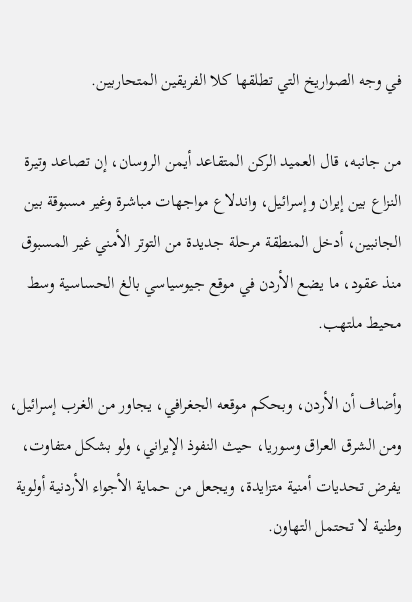في وجه الصواريخ التي تطلقها كلا الفريقين المتحاربين.

من جانبه، قال العميد الركن المتقاعد أيمن الروسان، إن تصاعد وتيرة النزاع بين إيران وإسرائيل، واندلاع مواجهات مباشرة وغير مسبوقة بين الجانبين، أدخل المنطقة مرحلة جديدة من التوتر الأمني غير المسبوق منذ عقود، ما يضع الأردن في موقع جيوسياسي بالغ الحساسية وسط محيط ملتهب.

وأضاف أن الأردن، وبحكم موقعه الجغرافي، يجاور من الغرب إسرائيل، ومن الشرق العراق وسوريا، حيث النفوذ الإيراني، ولو بشكل متفاوت، يفرض تحديات أمنية متزايدة، ويجعل من حماية الأجواء الأردنية أولوية وطنية لا تحتمل التهاون.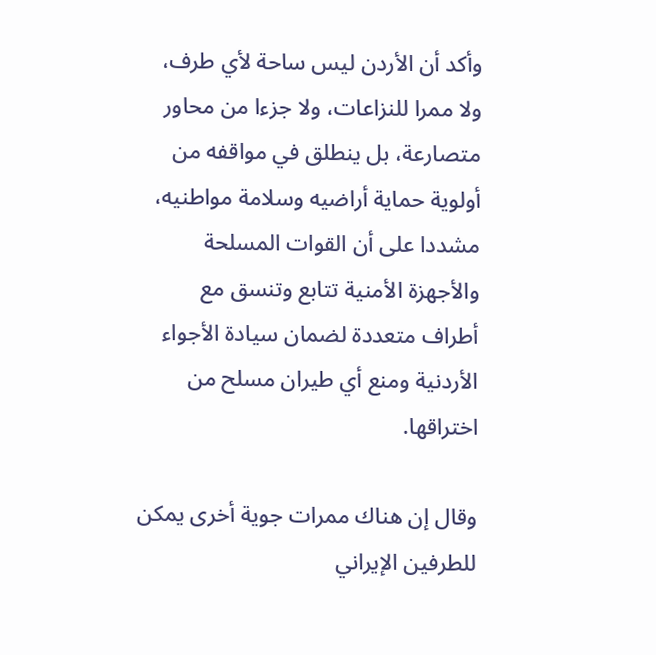وأكد أن الأردن ليس ساحة لأي طرف، ولا ممرا للنزاعات، ولا جزءا من محاور متصارعة، بل ينطلق في مواقفه من أولوية حماية أراضيه وسلامة مواطنيه، مشددا على أن القوات المسلحة والأجهزة الأمنية تتابع وتنسق مع أطراف متعددة لضمان سيادة الأجواء الأردنية ومنع أي طيران مسلح من اختراقها.

وقال إن هناك ممرات جوية أخرى يمكن للطرفين الإيراني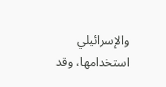والإسرائيلي استخدامها، وقد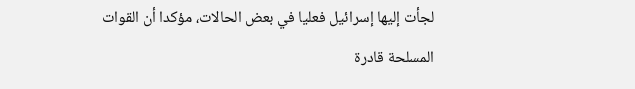لجأت إليها إسرائيل فعليا في بعض الحالات، مؤكدا أن القوات المسلحة قادرة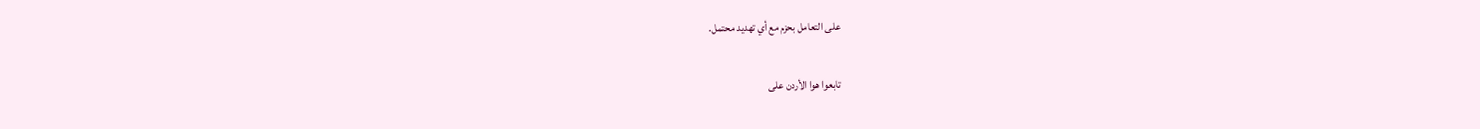على التعامل بحزم مع أي تهديد محتمل.

تابعوا هوا الأردن على